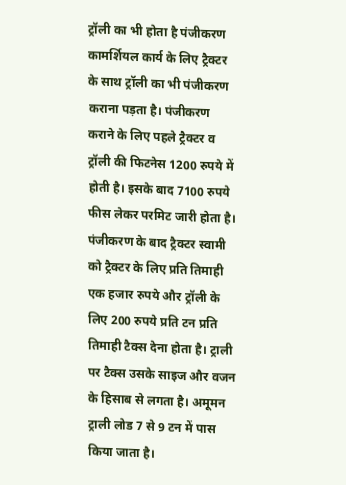ट्रॉली का भी होता है पंजीकरण
कामर्शियल कार्य के लिए ट्रैक्टर के साथ ट्रॉली का भी पंजीकरण कराना पड़ता है। पंजीकरण कराने के लिए पहले ट्रैक्टर व ट्रॉली की फिटनेस 1200 रुपये में होती है। इसके बाद 7100 रुपये फीस लेकर परमिट जारी होता है। पंजीकरण के बाद ट्रैक्टर स्वामी को ट्रैक्टर के लिए प्रति तिमाही एक हजार रुपये और ट्रॉली के लिए 200 रुपये प्रति टन प्रति तिमाही टैक्स देना होता है। ट्राली पर टैक्स उसके साइज और वजन के हिसाब से लगता है। अमूमन ट्राली लोड 7 से 9 टन में पास किया जाता है।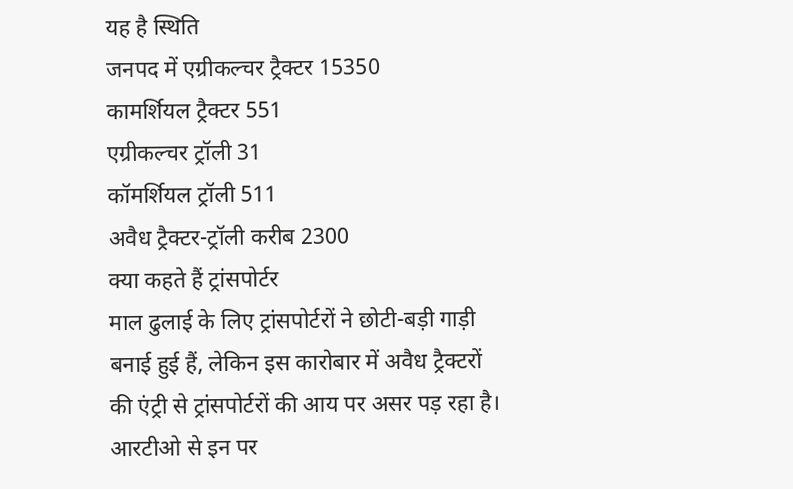यह है स्थिति
जनपद में एग्रीकल्चर ट्रैक्टर 15350
कामर्शियल ट्रैक्टर 551
एग्रीकल्चर ट्रॉली 31
कॉमर्शियल ट्रॉली 511
अवैध ट्रैक्टर-ट्रॉली करीब 2300
क्या कहते हैं ट्रांसपोर्टर
माल ढुलाई के लिए ट्रांसपोर्टरों ने छोटी-बड़ी गाड़ी बनाई हुई हैं, लेकिन इस कारोबार में अवैध ट्रैक्टरों की एंट्री से ट्रांसपोर्टरों की आय पर असर पड़ रहा है। आरटीओ से इन पर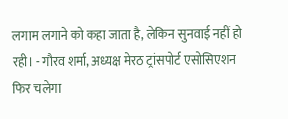लगाम लगाने को कहा जाता है, लेकिन सुनवाई नहीं हो रही। - गौरव शर्मा, अध्यक्ष मेरठ ट्रांसपोर्ट एसोसिएशन
फिर चलेगा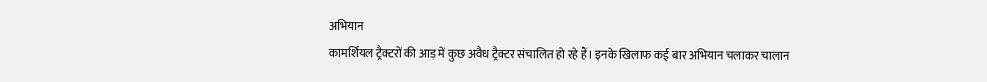अभियान
कामर्शियल ट्रैक्टरों की आड़ में कुछ अवैध ट्रैक्टर संचालित हो रहे हैं। इनके खिलाफ कई बार अभियान चलाकर चालान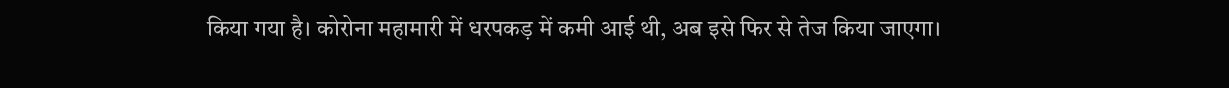किया गया है। कोरोना महामारी में धरपकड़ में कमी आई थी, अब इसे फिर से तेज किया जाएगा।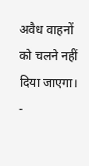अवैध वाहनों को चलने नहीं दिया जाएगा। -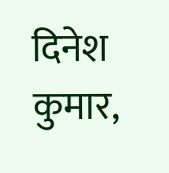दिनेश कुमार,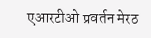एआरटीओ प्रवर्तन मेरठ